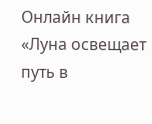Онлайн книга «Луна освещает путь в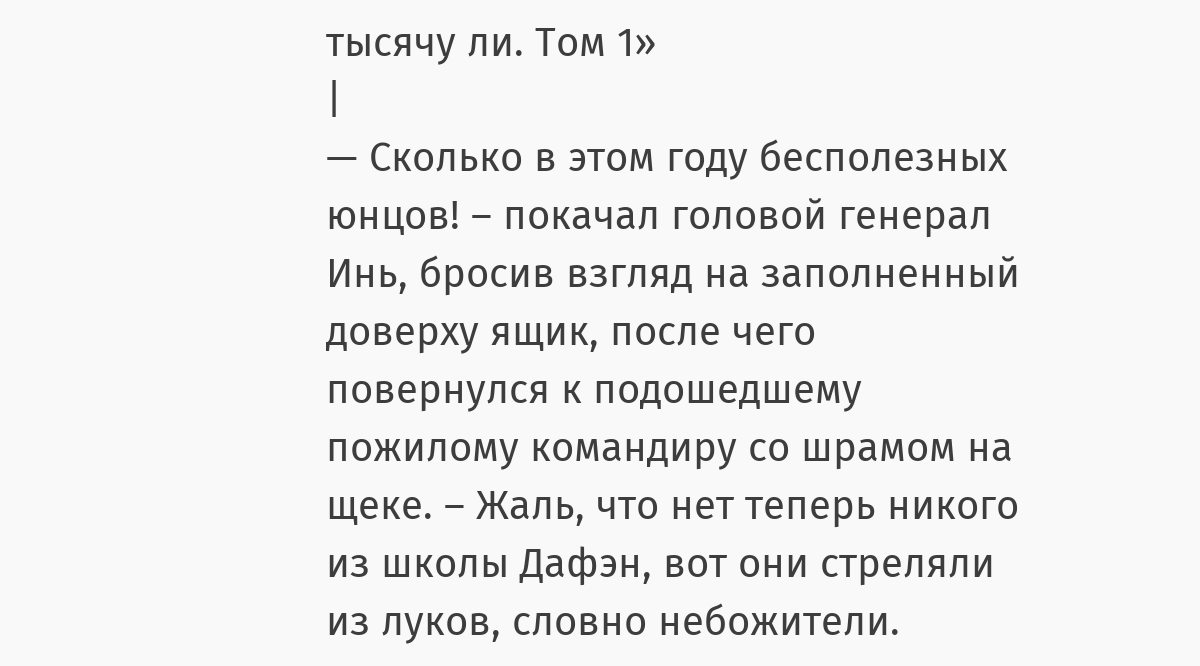тысячу ли. Том 1»
|
— Сколько в этом году бесполезных юнцов! – покачал головой генерал Инь, бросив взгляд на заполненный доверху ящик, после чего повернулся к подошедшему пожилому командиру со шрамом на щеке. – Жаль, что нет теперь никого из школы Дафэн, вот они стреляли из луков, словно небожители.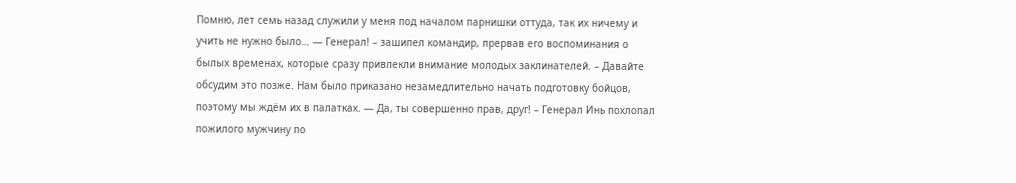Помню, лет семь назад служили у меня под началом парнишки оттуда, так их ничему и учить не нужно было… — Генерал! – зашипел командир, прервав его воспоминания о былых временах, которые сразу привлекли внимание молодых заклинателей. – Давайте обсудим это позже. Нам было приказано незамедлительно начать подготовку бойцов, поэтому мы ждём их в палатках. — Да, ты совершенно прав, друг! – Генерал Инь похлопал пожилого мужчину по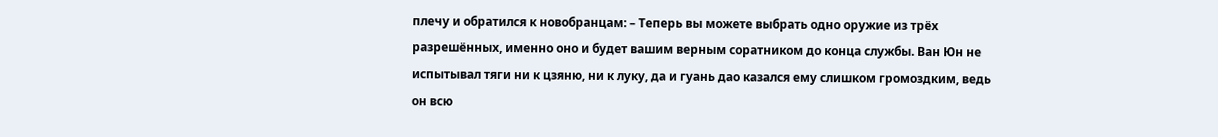плечу и обратился к новобранцам: – Теперь вы можете выбрать одно оружие из трёх разрешённых, именно оно и будет вашим верным соратником до конца службы. Ван Юн не испытывал тяги ни к цзяню, ни к луку, да и гуань дао казался ему слишком громоздким, ведь он всю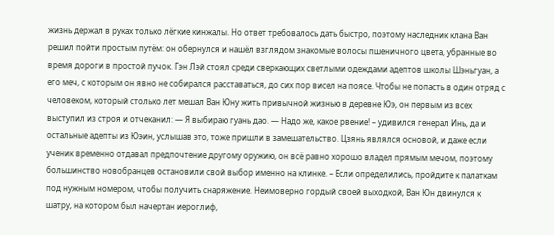жизнь держал в руках только лёгкие кинжалы. Но ответ требовалось дать быстро, поэтому наследник клана Ван решил пойти простым путём: он обернулся и нашёл взглядом знакомые волосы пшеничного цвета, убранные во время дороги в простой пучок. Гэн Лэй стоял среди сверкающих светлыми одеждами адептов школы Шэньгуан, а его меч, с которым он явно не собирался расставаться, до сих пор висел на поясе. Чтобы не попасть в один отряд с человеком, который столько лет мешал Ван Юну жить привычной жизнью в деревне Юэ, он первым из всех выступил из строя и отчеканил: — Я выбираю гуань дао. — Надо же, какое рвение! – удивился генерал Инь, да и остальные адепты из Юэин, услышав это, тоже пришли в замешательство. Цзянь являлся основой, и даже если ученик временно отдавал предпочтение другому оружию, он всё равно хорошо владел прямым мечом, поэтому большинство новобранцев остановили свой выбор именно на клинке. – Если определились, пройдите к палаткам под нужным номером, чтобы получить снаряжение. Неимоверно гордый своей выходкой, Ван Юн двинулся к шатру, на котором был начертан иероглиф,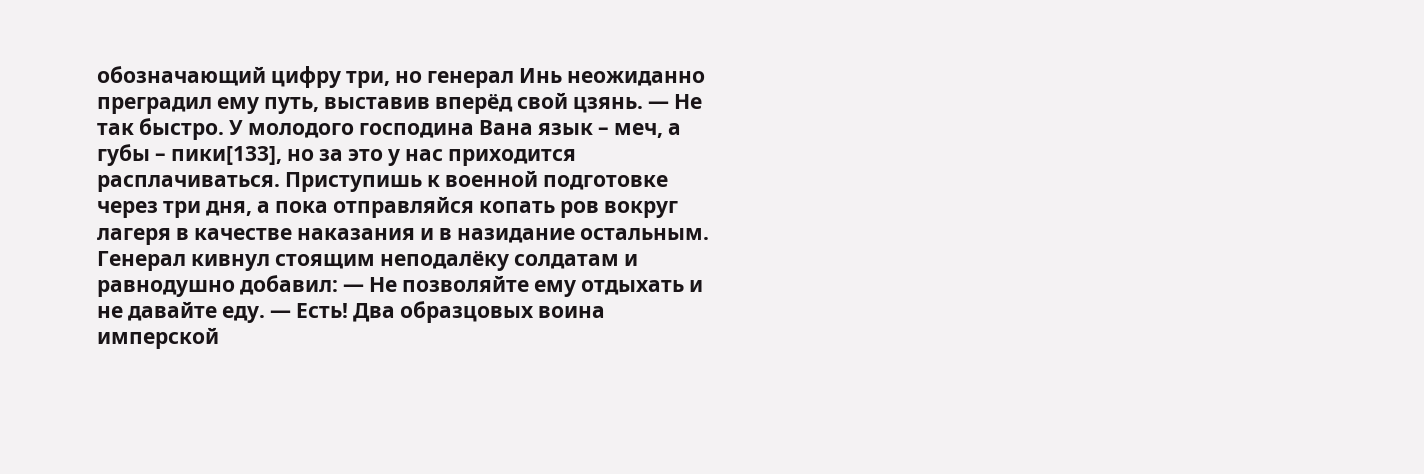обозначающий цифру три, но генерал Инь неожиданно преградил ему путь, выставив вперёд свой цзянь. — Не так быстро. У молодого господина Вана язык – меч, а губы – пики[133], но за это у нас приходится расплачиваться. Приступишь к военной подготовке через три дня, а пока отправляйся копать ров вокруг лагеря в качестве наказания и в назидание остальным. Генерал кивнул стоящим неподалёку солдатам и равнодушно добавил: — Не позволяйте ему отдыхать и не давайте еду. — Есть! Два образцовых воина имперской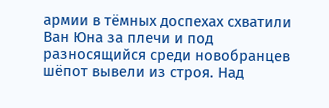армии в тёмных доспехах схватили Ван Юна за плечи и под разносящийся среди новобранцев шёпот вывели из строя. Над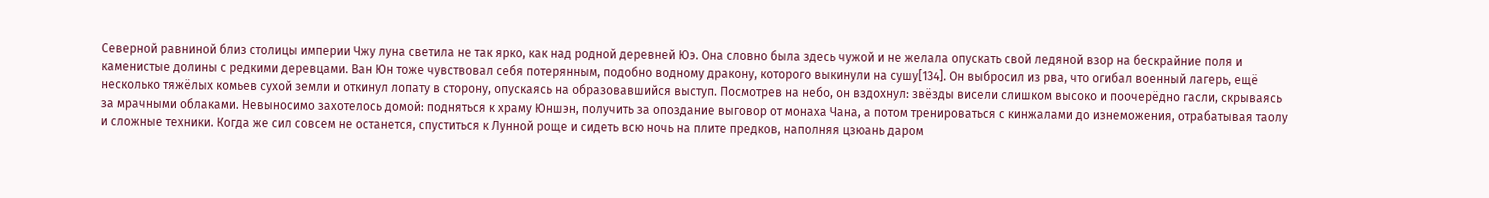Северной равниной близ столицы империи Чжу луна светила не так ярко, как над родной деревней Юэ. Она словно была здесь чужой и не желала опускать свой ледяной взор на бескрайние поля и каменистые долины с редкими деревцами. Ван Юн тоже чувствовал себя потерянным, подобно водному дракону, которого выкинули на сушу[134]. Он выбросил из рва, что огибал военный лагерь, ещё несколько тяжёлых комьев сухой земли и откинул лопату в сторону, опускаясь на образовавшийся выступ. Посмотрев на небо, он вздохнул: звёзды висели слишком высоко и поочерёдно гасли, скрываясь за мрачными облаками. Невыносимо захотелось домой: подняться к храму Юншэн, получить за опоздание выговор от монаха Чана, а потом тренироваться с кинжалами до изнеможения, отрабатывая таолу и сложные техники. Когда же сил совсем не останется, спуститься к Лунной роще и сидеть всю ночь на плите предков, наполняя цзюань даром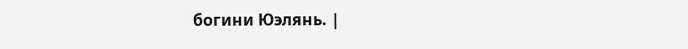богини Юэлянь. |